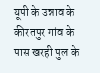यूपी के उन्नाव के कीरतपुर गांव के पास खरही पुल के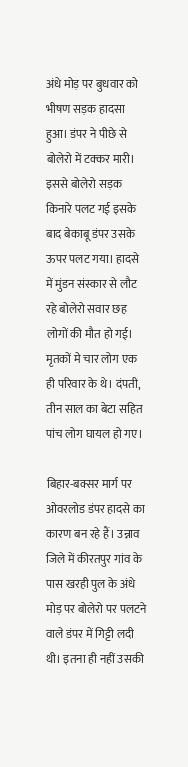अंधे मोड़ पर बुधवार को भीषण सड़क हादसा हुआ। डंपर ने पीछे से बोलेरो में टक्कर मारी। इससे बोलेरो सड़क किनारे पलट गई इसके बाद बेकाबू डंपर उसके ऊपर पलट गया। हादसे में मुंडन संस्कार से लौट रहे बोलेरो सवार छह लोगों की मौत हो गई। मृतकों मे चार लोग एक ही परिवार के थे। दंपती, तीन साल का बेटा सहित पांच लोग घायल हो गए।

बिहार-बक्सर मार्ग पर ओवरलोड डंपर हादसे का कारण बन रहे हैं। उन्नाव जिले में कीरतपुर गांव के पास खरही पुल के अंधे मोड़ पर बोलेरो पर पलटने वाले डंपर में गिट्टी लदी थी। इतना ही नहीं उसकी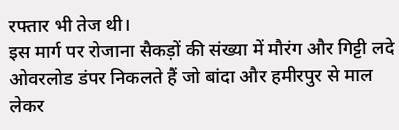रफ्तार भी तेज थी।
इस मार्ग पर रोजाना सैकड़ों की संख्या में मौरंग और गिट्टी लदे ओवरलोड डंपर निकलते हैं जो बांदा और हमीरपुर से माल लेकर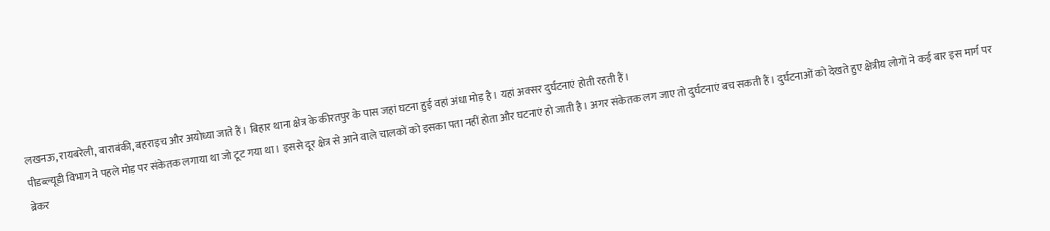लखनऊ, रायबरेली, बाराबंकी, बहराइच और अयोध्या जाते हैं। बिहार थाना क्षेत्र के कीरतपुर के पास जहां घटना हुई वहां अंधा मोड़ है। यहां अक्सर दुर्घटनाएं होती रहती हैं।
पीडब्ल्यूडी विभाग ने पहले मोड़ पर संकेतक लगाया था जो टूट गया था। इससे दूर क्षेत्र से आने वाले चालकों को इसका पता नहीं होता और घटनाएं हो जाती है। अगर संकेतक लग जाए तो दुर्घटनाएं बच सकती हैं। दुर्घटनाओं को देखते हुए क्षेत्रीय लोगों ने कई बार इस मार्ग पर ब्रेकर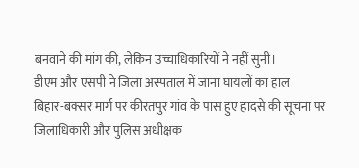बनवाने की मांग की, लेकिन उच्चाधिकारियों ने नहीं सुनी।
डीएम और एसपी ने जिला अस्पताल में जाना घायलों का हाल
बिहार-बक्सर मार्ग पर कीरतपुर गांव के पास हुए हादसे की सूचना पर जिलाधिकारी और पुलिस अधीक्षक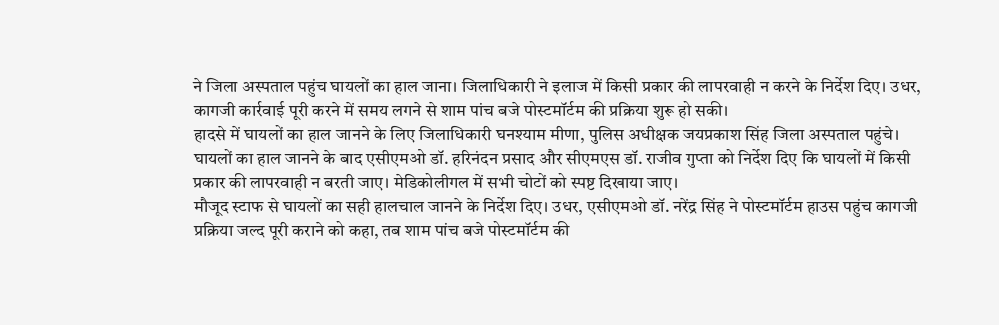ने जिला अस्पताल पहुंच घायलों का हाल जाना। जिलाधिकारी ने इलाज में किसी प्रकार की लापरवाही न करने के निर्देश दिए। उधर, कागजी कार्रवाई पूरी करने में समय लगने से शाम पांच बजे पोस्टमॉर्टम की प्रक्रिया शुरू हो सकी।
हादसे में घायलों का हाल जानने के लिए जिलाधिकारी घनश्याम मीणा, पुलिस अधीक्षक जयप्रकाश सिंह जिला अस्पताल पहुंचे। घायलों का हाल जानने के बाद एसीएमओ डॉ. हरिनंदन प्रसाद और सीएमएस डॉ. राजीव गुप्ता को निर्देश दिए कि घायलों में किसी प्रकार की लापरवाही न बरती जाए। मेडिकोलीगल में सभी चोटों को स्पष्ट दिखाया जाए।
मौजूद स्टाफ से घायलों का सही हालचाल जानने के निर्देश दिए। उधर, एसीएमओ डॉ. नरेंद्र सिंह ने पोस्टमॉर्टम हाउस पहुंच कागजी प्रक्रिया जल्द पूरी कराने को कहा, तब शाम पांच बजे पोस्टमॉर्टम की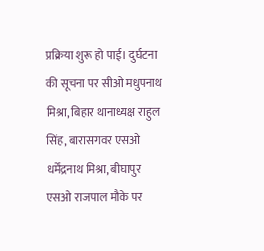प्रक्रिया शुरू हो पाई। दुर्घटना की सूचना पर सीओ मधुपनाथ मिश्रा, बिहार थानाध्यक्ष राहुल सिंह, बारासगवर एसओ धर्मेंद्रनाथ मिश्रा, बीघापुर एसओ राजपाल मौके पर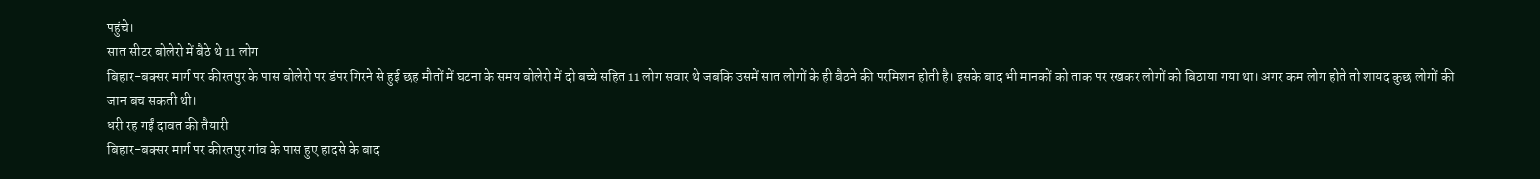पहुंचे।
सात सीटर बोलेरो में बैठे थे 11 लोग
बिहार-बक्सर मार्ग पर कीरतपुर के पास बोलेरो पर डंपर गिरने से हुई छह मौतों में घटना के समय बोलेरो में दो बच्चे सहित 11 लोग सवार थे जबकि उसमें सात लोगों के ही बैठने की परमिशन होती है। इसके बाद भी मानकों को ताक पर रखकर लोगों को बिठाया गया था। अगर कम लोग होते तो शायद कुछ लोगों की जान बच सकती थी।
धरी रह गईं दावत की तैयारी
बिहार-बक्सर मार्ग पर कीरतपुर गांव के पास हुए हादसे के बाद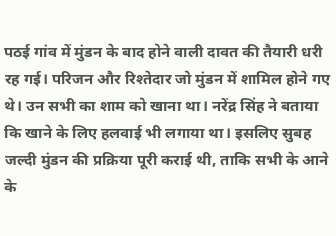पठई गांव में मुंडन के बाद होने वाली दावत की तैयारी धरी रह गई। परिजन और रिश्तेदार जो मुंडन में शामिल होने गए थे। उन सभी का शाम को खाना था। नरेंद्र सिंह ने बताया कि खाने के लिए हलवाई भी लगाया था। इसलिए सुबह जल्दी मुंडन की प्रक्रिया पूरी कराई थी, ताकि सभी के आने के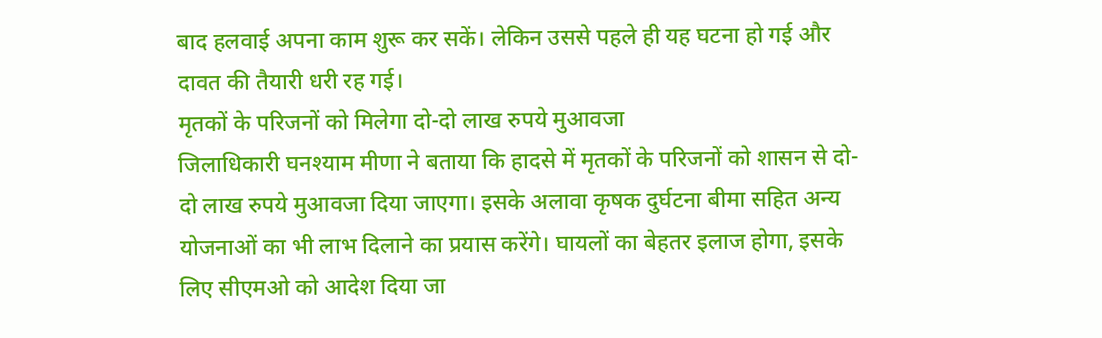बाद हलवाई अपना काम शुरू कर सकें। लेकिन उससे पहले ही यह घटना हो गई और दावत की तैयारी धरी रह गई।
मृतकों के परिजनों को मिलेगा दो-दो लाख रुपये मुआवजा
जिलाधिकारी घनश्याम मीणा ने बताया कि हादसे में मृतकों के परिजनों को शासन से दो-दो लाख रुपये मुआवजा दिया जाएगा। इसके अलावा कृषक दुर्घटना बीमा सहित अन्य योजनाओं का भी लाभ दिलाने का प्रयास करेंगे। घायलों का बेहतर इलाज होगा, इसके लिए सीएमओ को आदेश दिया जा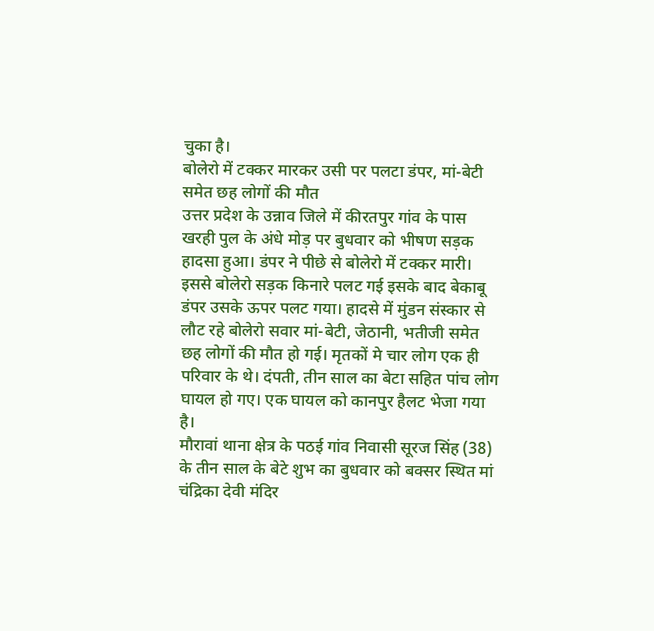चुका है।
बोलेरो में टक्कर मारकर उसी पर पलटा डंपर, मां-बेटी समेत छह लोगों की मौत
उत्तर प्रदेश के उन्नाव जिले में कीरतपुर गांव के पास खरही पुल के अंधे मोड़ पर बुधवार को भीषण सड़क हादसा हुआ। डंपर ने पीछे से बोलेरो में टक्कर मारी। इससे बोलेरो सड़क किनारे पलट गई इसके बाद बेकाबू डंपर उसके ऊपर पलट गया। हादसे में मुंडन संस्कार से लौट रहे बोलेरो सवार मां-बेटी, जेठानी, भतीजी समेत छह लोगों की मौत हो गई। मृतकों मे चार लोग एक ही परिवार के थे। दंपती, तीन साल का बेटा सहित पांच लोग घायल हो गए। एक घायल को कानपुर हैलट भेजा गया है।
मौरावां थाना क्षेत्र के पठई गांव निवासी सूरज सिंह (38) के तीन साल के बेटे शुभ का बुधवार को बक्सर स्थित मां चंद्रिका देवी मंदिर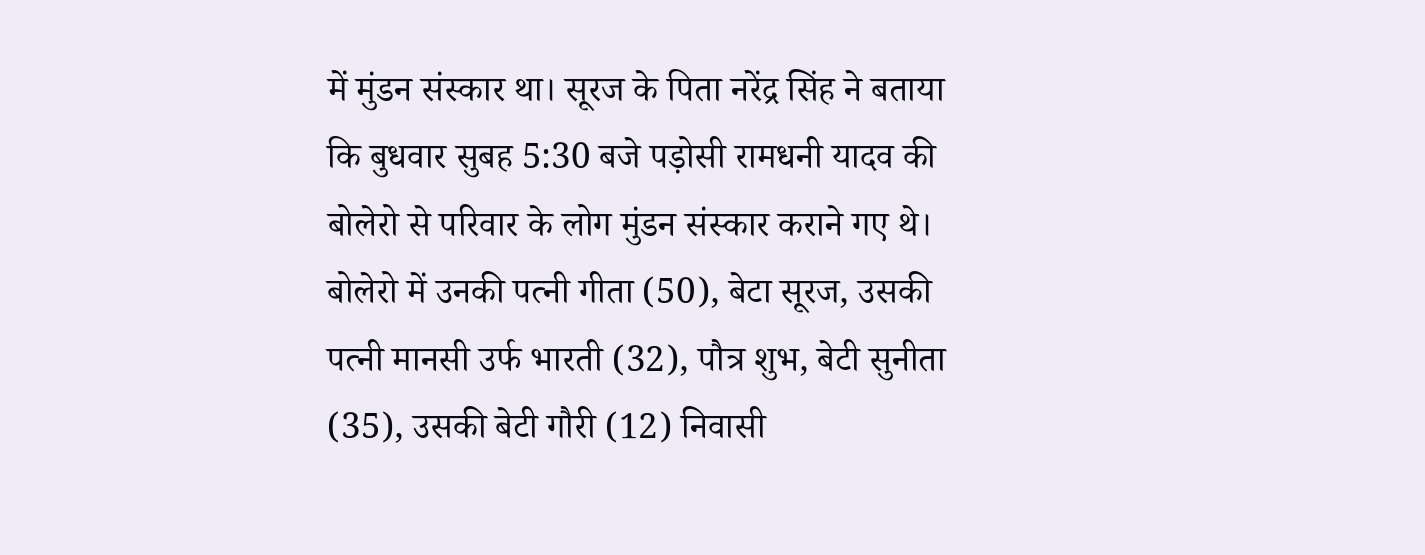में मुंडन संस्कार था। सूरज के पिता नरेंद्र सिंह ने बताया कि बुधवार सुबह 5:30 बजे पड़ोसी रामधनी यादव की बोलेरो से परिवार के लोग मुंडन संस्कार कराने गए थे।
बोलेरो में उनकी पत्नी गीता (50), बेटा सूरज, उसकी पत्नी मानसी उर्फ भारती (32), पौत्र शुभ, बेटी सुनीता (35), उसकी बेटी गौरी (12) निवासी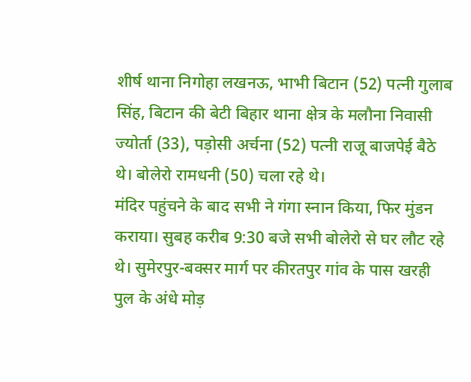शीर्ष थाना निगोहा लखनऊ, भाभी बिटान (52) पत्नी गुलाब सिंह, बिटान की बेटी बिहार थाना क्षेत्र के मलौना निवासी ज्योर्ता (33), पड़ोसी अर्चना (52) पत्नी राजू बाजपेई बैठे थे। बोलेरो रामधनी (50) चला रहे थे।
मंदिर पहुंचने के बाद सभी ने गंगा स्नान किया, फिर मुंडन कराया। सुबह करीब 9:30 बजे सभी बोलेरो से घर लौट रहे थे। सुमेरपुर-बक्सर मार्ग पर कीरतपुर गांव के पास खरही पुल के अंधे मोड़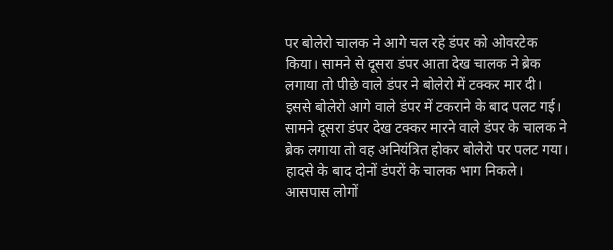पर बोलेरो चालक ने आगे चल रहे डंपर को ओवरटेक किया। सामने से दूसरा डंपर आता देख चालक ने ब्रेक लगाया तो पीछे वाले डंपर ने बोलेरो में टक्कर मार दी।
इससे बोलेरो आगे वाले डंपर में टकराने के बाद पलट गई। सामने दूसरा डंपर देख टक्कर मारने वाले डंपर के चालक ने ब्रेक लगाया तो वह अनियंत्रित होकर बोलेरो पर पलट गया। हादसे के बाद दोनों डंपरों के चालक भाग निकले। आसपास लोगों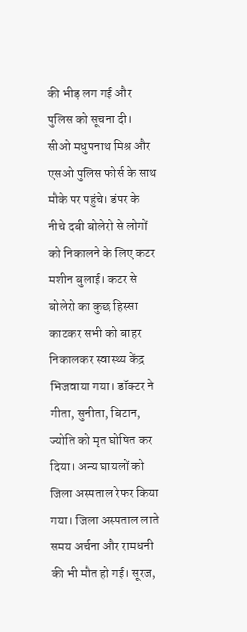की भीड़ लग गई और पुलिस को सूचना दी।
सीओ मधुपनाथ मिश्र और एसओ पुलिस फोर्स के साथ मौके पर पहुंचे। डंपर के नीचे दबी बोलेरो से लोगों को निकालने के लिए कटर मशीन बुलाई। कटर से बोलेरो का कुछ हिस्सा काटकर सभी को बाहर निकालकर स्वास्थ्य केंद्र भिजवाया गया। डॉक्टर ने गीता, सुनीता, बिटान, ज्योति को मृत घोषित कर दिया। अन्य घायलों को जिला अस्पताल रेफर किया गया। जिला अस्पताल लाते समय अर्चना और रामधनी की भी मौत हो गई। सूरज,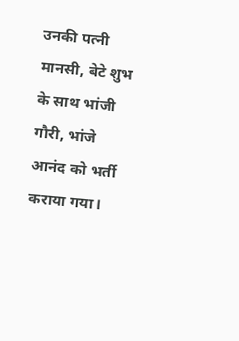उनकी पत्नी मानसी, बेटे शुभ के साथ भांजी गौरी, भांजे आनंद को भर्ती कराया गया।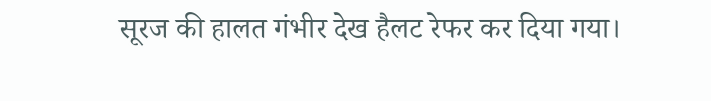सूरज की हालत गंभीर देख हैलट रेफर कर दिया गया।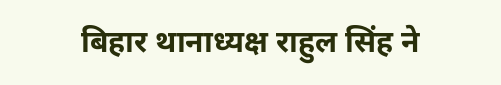बिहार थानाध्यक्ष राहुल सिंह ने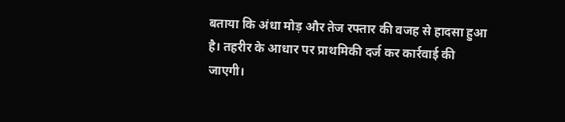बताया कि अंधा मोड़ और तेज रफ्तार की वजह से हादसा हुआ है। तहरीर के आधार पर प्राथमिकी दर्ज कर कार्रवाई की जाएगी।